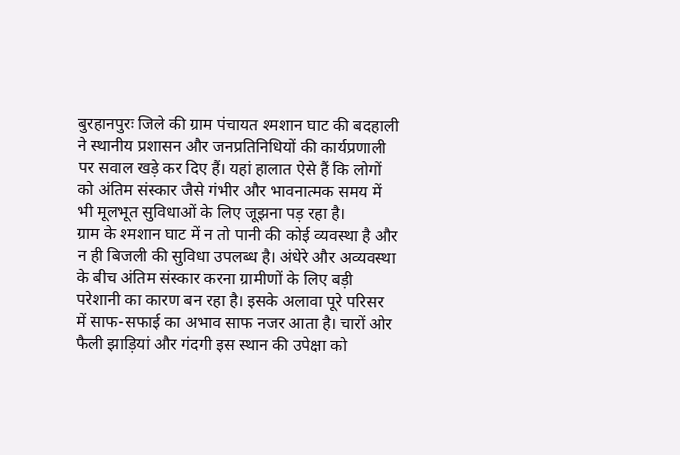बुरहानपुरः जिले की ग्राम पंचायत श्मशान घाट की बदहाली ने स्थानीय प्रशासन और जनप्रतिनिधियों की कार्यप्रणाली पर सवाल खड़े कर दिए हैं। यहां हालात ऐसे हैं कि लोगों को अंतिम संस्कार जैसे गंभीर और भावनात्मक समय में भी मूलभूत सुविधाओं के लिए जूझना पड़ रहा है।
ग्राम के श्मशान घाट में न तो पानी की कोई व्यवस्था है और न ही बिजली की सुविधा उपलब्ध है। अंधेरे और अव्यवस्था के बीच अंतिम संस्कार करना ग्रामीणों के लिए बड़ी परेशानी का कारण बन रहा है। इसके अलावा पूरे परिसर में साफ-सफाई का अभाव साफ नजर आता है। चारों ओर फैली झाड़ियां और गंदगी इस स्थान की उपेक्षा को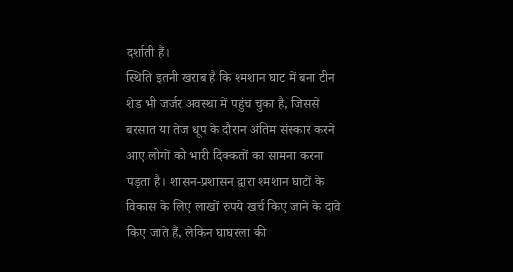दर्शाती हैं।
स्थिति इतनी खराब है कि श्मशान घाट में बना टीन शेड भी जर्जर अवस्था में पहुंच चुका है, जिससे बरसात या तेज धूप के दौरान अंतिम संस्कार करने आए लोगों को भारी दिक्कतों का सामना करना पड़ता है। शासन-प्रशासन द्वारा श्मशान घाटों के विकास के लिए लाखों रुपये खर्च किए जाने के दावे किए जाते हैं, लेकिन घाघरला की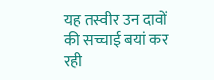यह तस्वीर उन दावों की सच्चाई बयां कर रही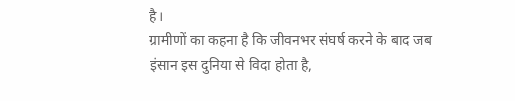है।
ग्रामीणों का कहना है कि जीवनभर संघर्ष करने के बाद जब इंसान इस दुनिया से विदा होता है,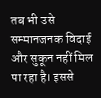तब भी उसे सम्मानजनक विदाई और सुकून नहीं मिल पा रहा है। इससे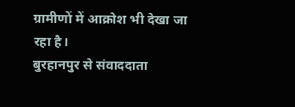ग्रामीणों में आक्रोश भी देखा जा रहा है।
बुरहानपुर से संवाददाता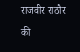राजवीर राठौर की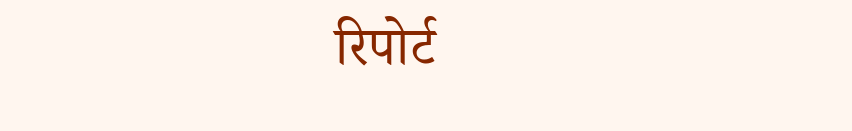रिपोर्ट